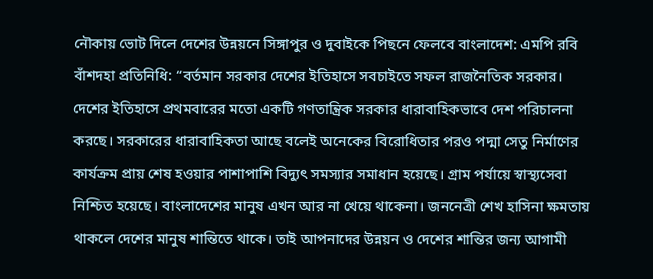নৌকায় ভোট দিলে দেশের উন্নয়নে সিঙ্গাপুর ও দুবাইকে পিছনে ফেলবে বাংলাদেশ: এমপি রবি
বাঁশদহা প্রতিনিধি: “বর্তমান সরকার দেশের ইতিহাসে সবচাইতে সফল রাজনৈতিক সরকার। দেশের ইতিহাসে প্রথমবারের মতো একটি গণতান্ত্রিক সরকার ধারাবাহিকভাবে দেশ পরিচালনা করছে। সরকারের ধারাবাহিকতা আছে বলেই অনেকের বিরোধিতার পরও পদ্মা সেতু নির্মাণের কার্যক্রম প্রায় শেষ হওয়ার পাশাপাশি বিদ্যুৎ সমস্যার সমাধান হয়েছে। গ্রাম পর্যায়ে স্বাস্থ্যসেবা নিশ্চিত হয়েছে। বাংলাদেশের মানুষ এখন আর না খেয়ে থাকেনা। জননেত্রী শেখ হাসিনা ক্ষমতায় থাকলে দেশের মানুষ শান্তিতে থাকে। তাই আপনাদের উন্নয়ন ও দেশের শান্তির জন্য আগামী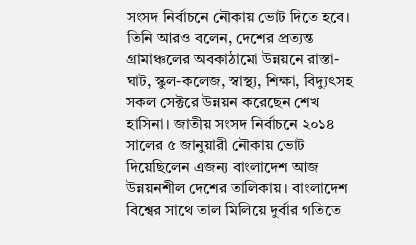সংসদ নির্বাচনে নৌকায় ভোট দিতে হবে।
তিনি আরও বলেন, দেশের প্রত্যন্ত গ্রামাঞ্চলের অবকাঠামো উন্নয়নে রাস্তা-ঘাট, স্কুল-কলেজ, স্বাস্থ্য, শিক্ষা, বিদ্যুৎসহ সকল সেক্টরে উন্নয়ন করেছেন শেখ হাসিনা। জাতীয় সংসদ নির্বাচনে ২০১৪ সালের ৫ জানুয়ারী নৌকায় ভোট দিয়েছিলেন এজন্য বাংলাদেশ আজ উন্নয়নশীল দেশের তালিকায়। বাংলাদেশ বিশ্বের সাথে তাল মিলিয়ে দুর্বার গতিতে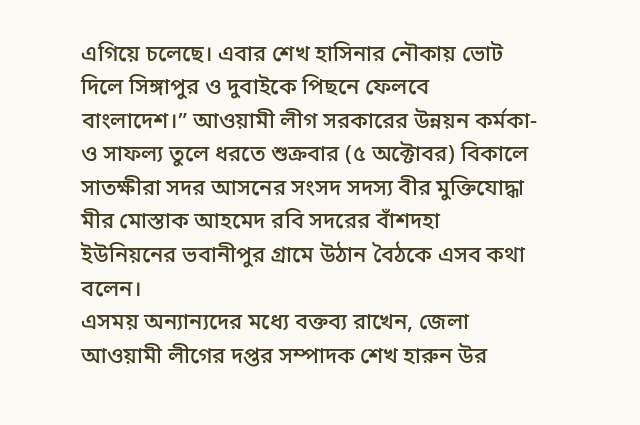এগিয়ে চলেছে। এবার শেখ হাসিনার নৌকায় ভোট দিলে সিঙ্গাপুর ও দুবাইকে পিছনে ফেলবে বাংলাদেশ।” আওয়ামী লীগ সরকারের উন্নয়ন কর্মকা- ও সাফল্য তুলে ধরতে শুক্রবার (৫ অক্টোবর) বিকালে সাতক্ষীরা সদর আসনের সংসদ সদস্য বীর মুক্তিযোদ্ধা মীর মোস্তাক আহমেদ রবি সদরের বাঁশদহা ইউনিয়নের ভবানীপুর গ্রামে উঠান বৈঠকে এসব কথা বলেন।
এসময় অন্যান্যদের মধ্যে বক্তব্য রাখেন, জেলা আওয়ামী লীগের দপ্তর সম্পাদক শেখ হারুন উর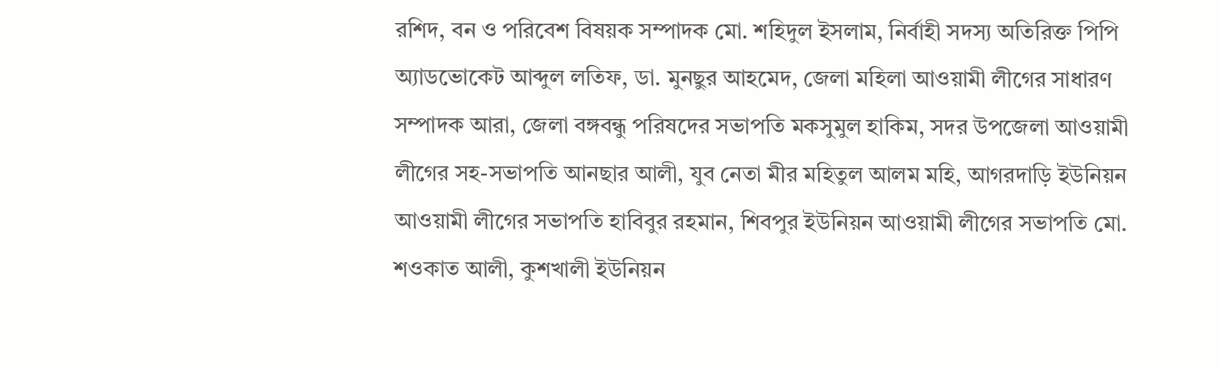রশিদ, বন ও পরিবেশ বিষয়ক সম্পাদক মো. শহিদুল ইসলাম, নির্বাহী সদস্য অতিরিক্ত পিপি অ্যাডভোকেট আব্দুল লতিফ, ডা. মুনছুর আহমেদ, জেলা মহিলা আওয়ামী লীগের সাধারণ সম্পাদক আরা, জেলা বঙ্গবন্ধু পরিষদের সভাপতি মকসুমুল হাকিম, সদর উপজেলা আওয়ামী লীগের সহ-সভাপতি আনছার আলী, যুব নেতা মীর মহিতুল আলম মহি, আগরদাড়ি ইউনিয়ন আওয়ামী লীগের সভাপতি হাবিবুর রহমান, শিবপুর ইউনিয়ন আওয়ামী লীগের সভাপতি মো. শওকাত আলী, কুশখালী ইউনিয়ন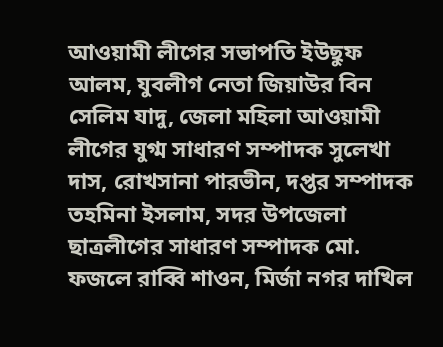আওয়ামী লীগের সভাপতি ইউছুফ আলম, যুবলীগ নেতা জিয়াউর বিন সেলিম যাদু, জেলা মহিলা আওয়ামী লীগের যুগ্ম সাধারণ সম্পাদক সুলেখা দাস, রোখসানা পারভীন, দপ্তর সম্পাদক তহমিনা ইসলাম, সদর উপজেলা ছাত্রলীগের সাধারণ সম্পাদক মো. ফজলে রাব্বি শাওন, মির্জা নগর দাখিল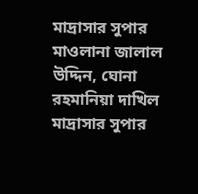মাদ্রাসার সুপার মাওলানা জালাল উদ্দিন, ঘোনা রহমানিয়া দাখিল মাদ্রাসার সুপার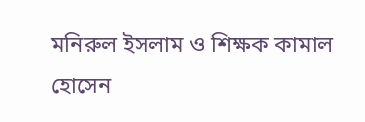মনিরুল ইসলাম ও শিক্ষক কামাল হোসেন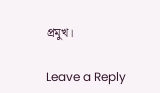প্রমুখ।

Leave a Reply